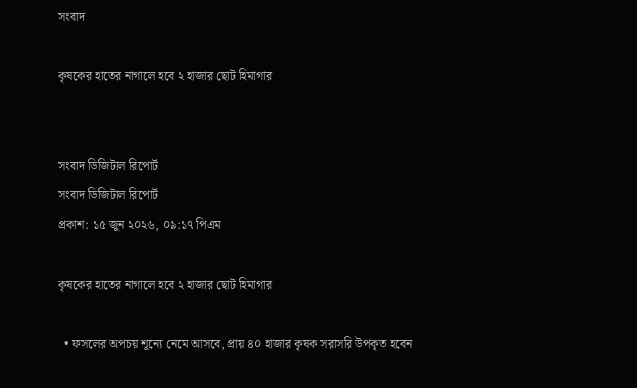সংবাদ

কৃষকের হাতের নাগালে হবে ২ হাজার ছোট হিমাগার


সংবাদ ডিজিটাল রিপোর্ট
সংবাদ ডিজিটাল রিপোর্ট
প্রকাশ: ১৫ জুন ২০২৬, ০৯:১৭ পিএম

কৃষকের হাতের নাগালে হবে ২ হাজার ছোট হিমাগার

  • ফসলের অপচয় শূন্যে নেমে আসবে, প্রায় ৪০ হাজার কৃষক সরাসরি উপকৃত হবেন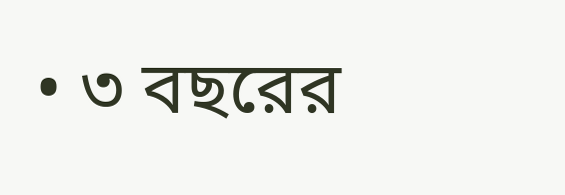• ৩ বছরের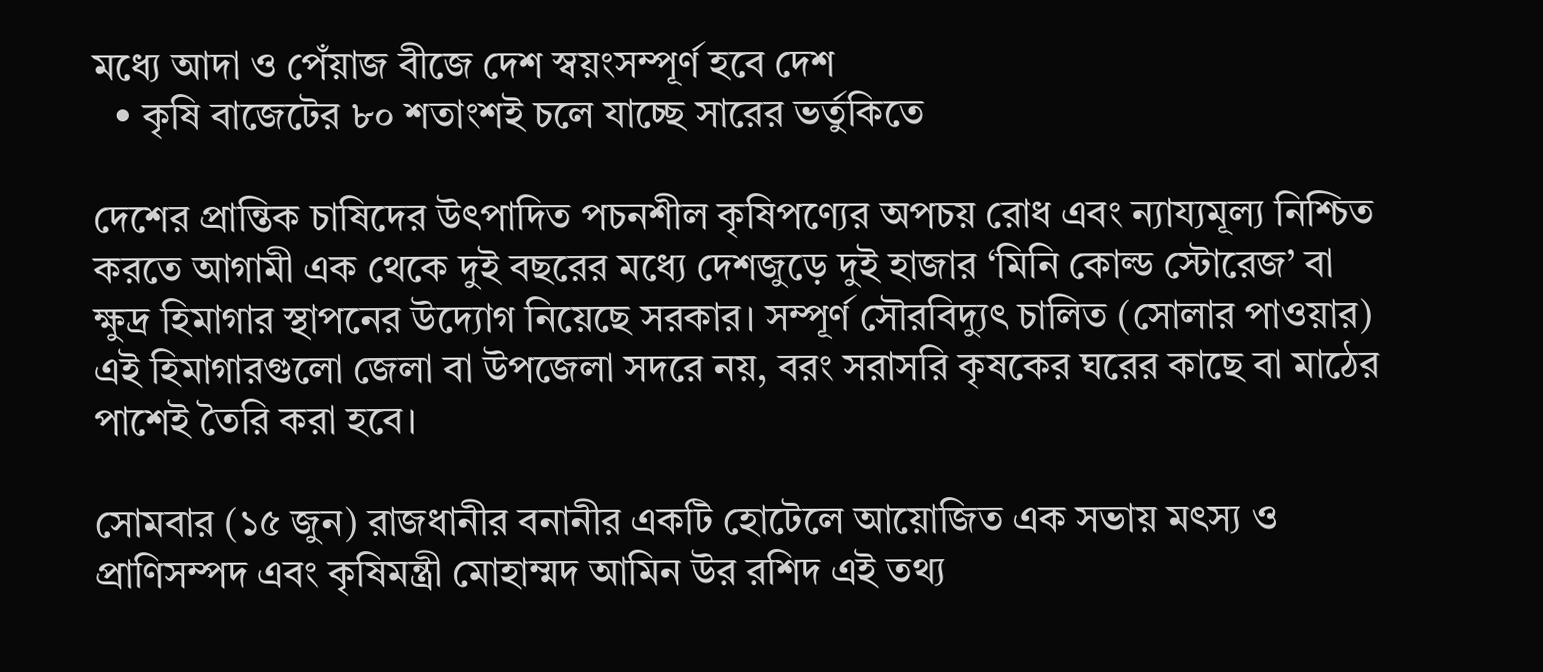মধ্যে আদা ও পেঁয়াজ বীজে দেশ স্বয়ংসম্পূর্ণ হবে দেশ
  • কৃষি বাজেটের ৮০ শতাংশই চলে যাচ্ছে সারের ভর্তুকিতে

দেশের প্রান্তিক চাষিদের উৎপাদিত পচনশীল কৃষিপণ্যের অপচয় রোধ এবং ন্যায্যমূল্য নিশ্চিত করতে আগামী এক থেকে দুই বছরের মধ্যে দেশজুড়ে দুই হাজার ‘মিনি কোল্ড স্টোরেজ’ বা ক্ষুদ্র হিমাগার স্থাপনের উদ্যোগ নিয়েছে সরকার। সম্পূর্ণ সৌরবিদ্যুৎ চালিত (সোলার পাওয়ার) এই হিমাগারগুলো জেলা বা উপজেলা সদরে নয়, বরং সরাসরি কৃষকের ঘরের কাছে বা মাঠের পাশেই তৈরি করা হবে।

সোমবার (১৫ জুন) রাজধানীর বনানীর একটি হোটেলে আয়োজিত এক সভায় মৎস্য ও প্রাণিসম্পদ এবং কৃষিমন্ত্রী মোহাম্মদ আমিন উর রশিদ এই তথ্য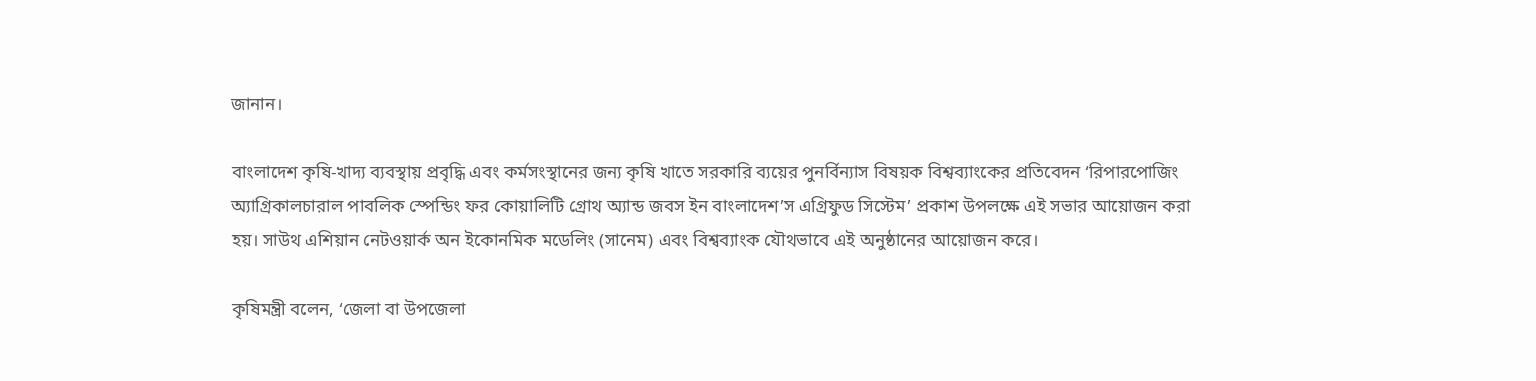জানান।

বাংলাদেশ কৃষি-খাদ্য ব্যবস্থায় প্রবৃদ্ধি এবং কর্মসংস্থানের জন্য কৃষি খাতে সরকারি ব্যয়ের পুনর্বিন্যাস বিষয়ক বিশ্বব্যাংকের প্রতিবেদন ‘রিপারপোজিং অ্যাগ্রিকালচারাল পাবলিক স্পেন্ডিং ফর কোয়ালিটি গ্রোথ অ্যান্ড জবস ইন বাংলাদেশ’স এগ্রিফুড সিস্টেম’ প্রকাশ উপলক্ষে এই সভার আয়োজন করা হয়। সাউথ এশিয়ান নেটওয়ার্ক অন ইকোনমিক মডেলিং (সানেম) এবং বিশ্বব্যাংক যৌথভাবে এই অনুষ্ঠানের আয়োজন করে।

কৃষিমন্ত্রী বলেন, ‘জেলা বা উপজেলা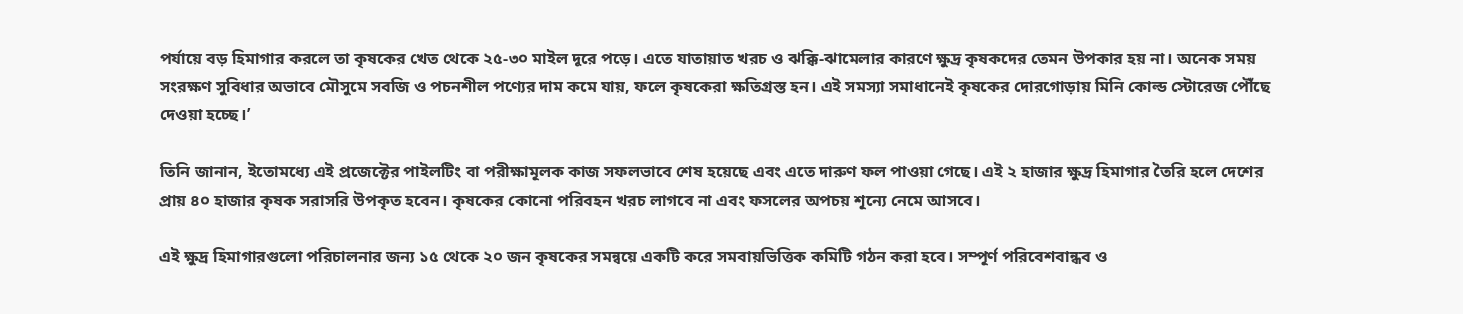পর্যায়ে বড় হিমাগার করলে তা কৃষকের খেত থেকে ২৫-৩০ মাইল দূরে পড়ে। এতে যাতায়াত খরচ ও ঝক্কি-ঝামেলার কারণে ক্ষুদ্র কৃষকদের তেমন উপকার হয় না। অনেক সময় সংরক্ষণ সুবিধার অভাবে মৌসুমে সবজি ও পচনশীল পণ্যের দাম কমে যায়, ফলে কৃষকেরা ক্ষতিগ্রস্ত হন। এই সমস্যা সমাধানেই কৃষকের দোরগোড়ায় মিনি কোল্ড স্টোরেজ পৌঁছে দেওয়া হচ্ছে।’

তিনি জানান, ইতোমধ্যে এই প্রজেক্টের পাইলটিং বা পরীক্ষামূলক কাজ সফলভাবে শেষ হয়েছে এবং এতে দারুণ ফল পাওয়া গেছে। এই ২ হাজার ক্ষুদ্র হিমাগার তৈরি হলে দেশের প্রায় ৪০ হাজার কৃষক সরাসরি উপকৃত হবেন। কৃষকের কোনো পরিবহন খরচ লাগবে না এবং ফসলের অপচয় শূন্যে নেমে আসবে।

এই ক্ষুদ্র হিমাগারগুলো পরিচালনার জন্য ১৫ থেকে ২০ জন কৃষকের সমন্বয়ে একটি করে সমবায়ভিত্তিক কমিটি গঠন করা হবে। সম্পূর্ণ পরিবেশবান্ধব ও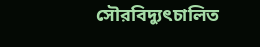সৌরবিদ্যুৎচালিত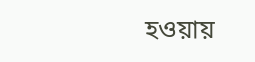হওয়ায়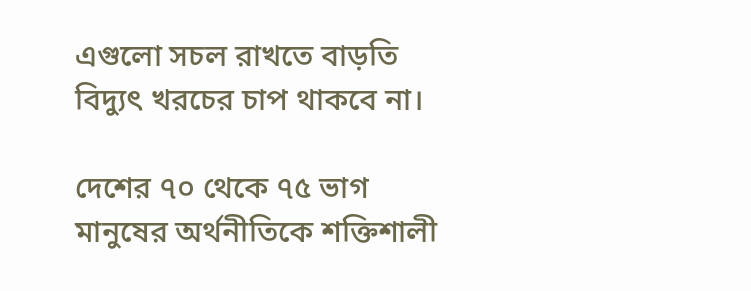এগুলো সচল রাখতে বাড়তি বিদ্যুৎ খরচের চাপ থাকবে না।

দেশের ৭০ থেকে ৭৫ ভাগ মানুষের অর্থনীতিকে শক্তিশালী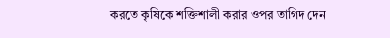করতে কৃষিকে শক্তিশালী করার ওপর তাগিদ দেন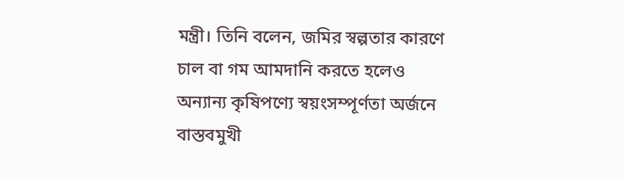মন্ত্রী। তিনি বলেন, জমির স্বল্পতার কারণে চাল বা গম আমদানি করতে হলেও অন্যান্য কৃষিপণ্যে স্বয়ংসম্পূর্ণতা অর্জনে বাস্তবমুখী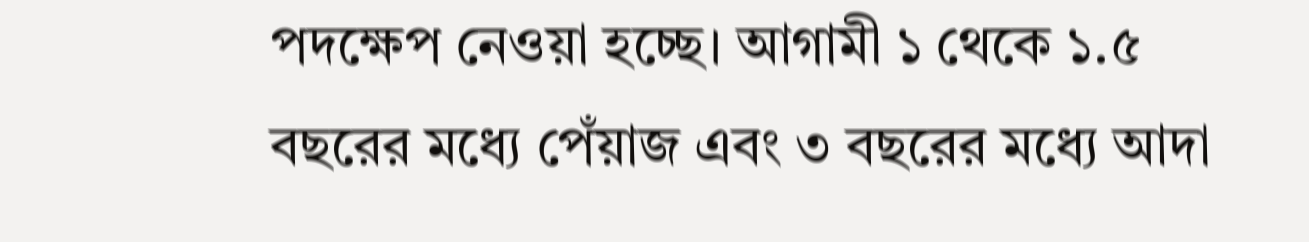পদক্ষেপ নেওয়া হচ্ছে। আগামী ১ থেকে ১.৫ বছরের মধ্যে পেঁয়াজ এবং ৩ বছরের মধ্যে আদা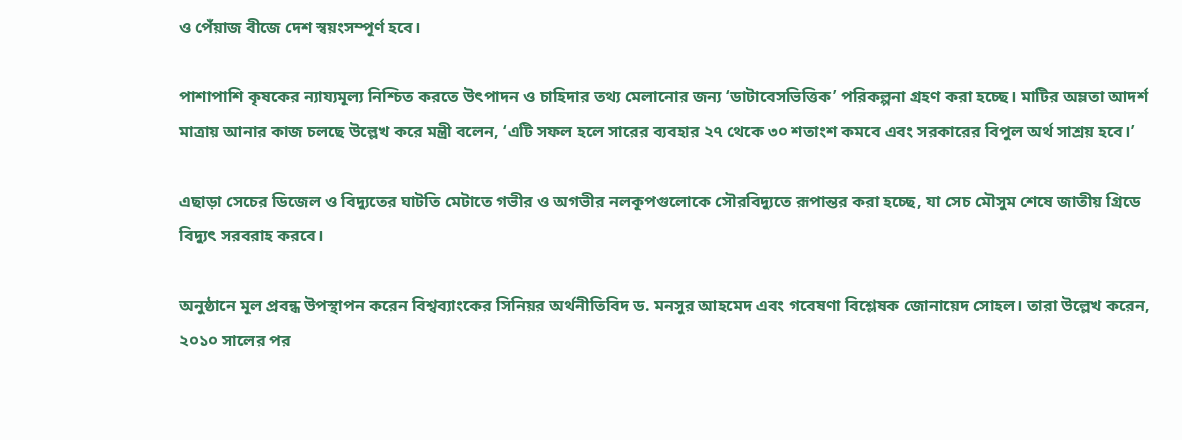ও পেঁয়াজ বীজে দেশ স্বয়ংসম্পূর্ণ হবে।

পাশাপাশি কৃষকের ন্যায্যমূল্য নিশ্চিত করতে উৎপাদন ও চাহিদার তথ্য মেলানোর জন্য ‘ডাটাবেসভিত্তিক’ পরিকল্পনা গ্রহণ করা হচ্ছে। মাটির অম্লতা আদর্শ মাত্রায় আনার কাজ চলছে উল্লেখ করে মন্ত্রী বলেন, ‘এটি সফল হলে সারের ব্যবহার ২৭ থেকে ৩০ শতাংশ কমবে এবং সরকারের বিপুল অর্থ সাশ্রয় হবে।’

এছাড়া সেচের ডিজেল ও বিদ্যুতের ঘাটতি মেটাতে গভীর ও অগভীর নলকূপগুলোকে সৌরবিদ্যুতে রূপান্তর করা হচ্ছে, যা সেচ মৌসুম শেষে জাতীয় গ্রিডে বিদ্যুৎ সরবরাহ করবে।

অনুষ্ঠানে মূল প্রবন্ধ উপস্থাপন করেন বিশ্বব্যাংকের সিনিয়র অর্থনীতিবিদ ড. মনসুর আহমেদ এবং গবেষণা বিশ্লেষক জোনায়েদ সোহল। তারা উল্লেখ করেন, ২০১০ সালের পর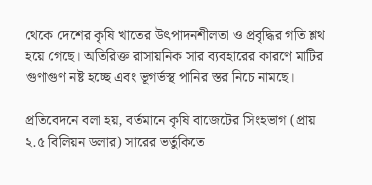থেকে দেশের কৃষি খাতের উৎপাদনশীলতা ও প্রবৃদ্ধির গতি শ্লথ হয়ে গেছে। অতিরিক্ত রাসায়নিক সার ব্যবহারের কারণে মাটির গুণাগুণ নষ্ট হচ্ছে এবং ভূগর্ভস্থ পানির স্তর নিচে নামছে।

প্রতিবেদনে বলা হয়, বর্তমানে কৃষি বাজেটের সিংহভাগ (প্রায় ২.৫ বিলিয়ন ডলার) সারের ভর্তুকিতে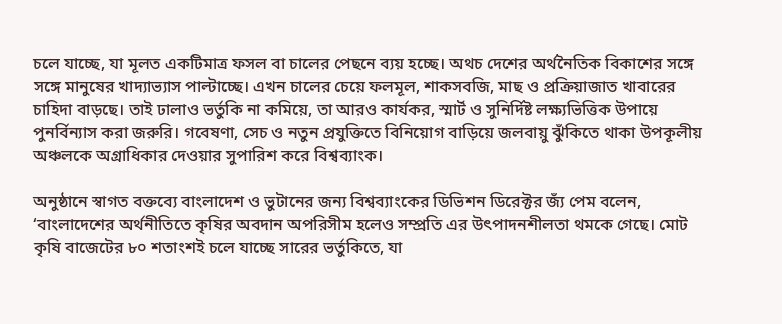চলে যাচ্ছে, যা মূলত একটিমাত্র ফসল বা চালের পেছনে ব্যয় হচ্ছে। অথচ দেশের অর্থনৈতিক বিকাশের সঙ্গে সঙ্গে মানুষের খাদ্যাভ্যাস পাল্টাচ্ছে। এখন চালের চেয়ে ফলমূল, শাকসবজি, মাছ ও প্রক্রিয়াজাত খাবারের চাহিদা বাড়ছে। তাই ঢালাও ভর্তুকি না কমিয়ে, তা আরও কার্যকর, স্মার্ট ও সুনির্দিষ্ট লক্ষ্যভিত্তিক উপায়ে পুনর্বিন্যাস করা জরুরি। গবেষণা, সেচ ও নতুন প্রযুক্তিতে বিনিয়োগ বাড়িয়ে জলবায়ু ঝুঁকিতে থাকা উপকূলীয় অঞ্চলকে অগ্রাধিকার দেওয়ার সুপারিশ করে বিশ্বব্যাংক।

অনুষ্ঠানে স্বাগত বক্তব্যে বাংলাদেশ ও ভুটানের জন্য বিশ্বব্যাংকের ডিভিশন ডিরেক্টর জ্যঁ পেম বলেন, ‘বাংলাদেশের অর্থনীতিতে কৃষির অবদান অপরিসীম হলেও সম্প্রতি এর উৎপাদনশীলতা থমকে গেছে। মোট কৃষি বাজেটের ৮০ শতাংশই চলে যাচ্ছে সারের ভর্তুকিতে, যা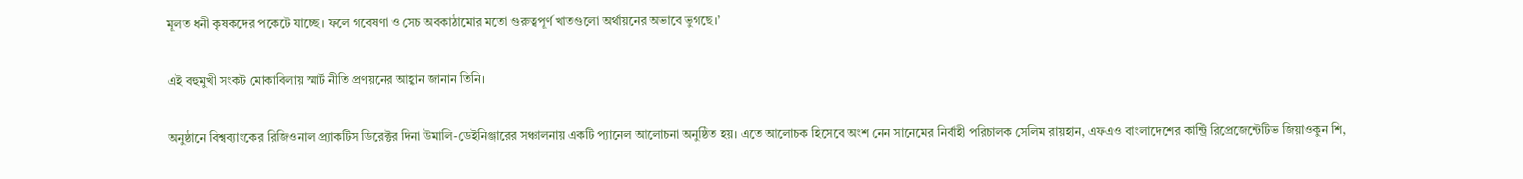মূলত ধনী কৃষকদের পকেটে যাচ্ছে। ফলে গবেষণা ও সেচ অবকাঠামোর মতো গুরুত্বপূর্ণ খাতগুলো অর্থায়নের অভাবে ভুগছে।’

এই বহুমুখী সংকট মোকাবিলায় স্মার্ট নীতি প্রণয়নের আহ্বান জানান তিনি।

অনুষ্ঠানে বিশ্বব্যাংকের রিজিওনাল প্র্যাকটিস ডিরেক্টর দিনা উমালি-ডেইনিঞ্জারের সঞ্চালনায় একটি প্যানেল আলোচনা অনুষ্ঠিত হয়। এতে আলোচক হিসেবে অংশ নেন সানেমের নির্বাহী পরিচালক সেলিম রায়হান, এফএও বাংলাদেশের কান্ট্রি রিপ্রেজেন্টেটিভ জিয়াওকুন শি,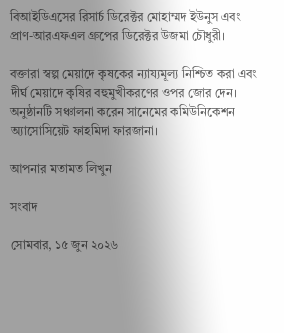বিআইডিএসের রিসার্চ ডিরেক্টর মোহাম্মদ ইউনুস এবং প্রাণ-আরএফএল গ্রুপের ডিরেক্টর উজমা চৌধুরী।

বক্তারা স্বল্প মেয়াদে কৃষকের ন্যায্যমূল্য নিশ্চিত করা এবং দীর্ঘ মেয়াদে কৃষির বহুমুখীকরণের ওপর জোর দেন। অনুষ্ঠানটি সঞ্চালনা করেন সানেমের কমিউনিকেশন অ্যাসোসিয়েট ফাহমিদা ফারজানা।

আপনার মতামত লিখুন

সংবাদ

সোমবার, ১৫ জুন ২০২৬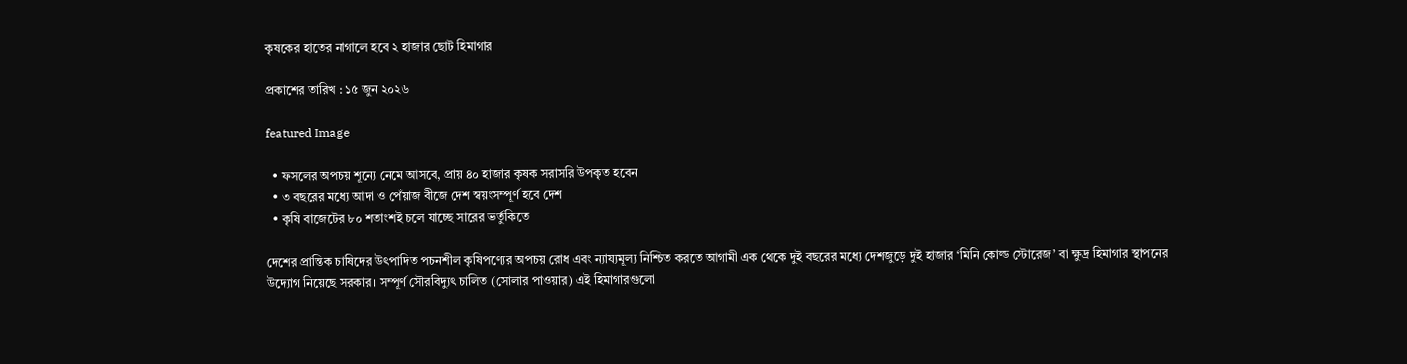কৃষকের হাতের নাগালে হবে ২ হাজার ছোট হিমাগার

প্রকাশের তারিখ : ১৫ জুন ২০২৬

featured Image

  • ফসলের অপচয় শূন্যে নেমে আসবে, প্রায় ৪০ হাজার কৃষক সরাসরি উপকৃত হবেন
  • ৩ বছরের মধ্যে আদা ও পেঁয়াজ বীজে দেশ স্বয়ংসম্পূর্ণ হবে দেশ
  • কৃষি বাজেটের ৮০ শতাংশই চলে যাচ্ছে সারের ভর্তুকিতে

দেশের প্রান্তিক চাষিদের উৎপাদিত পচনশীল কৃষিপণ্যের অপচয় রোধ এবং ন্যায্যমূল্য নিশ্চিত করতে আগামী এক থেকে দুই বছরের মধ্যে দেশজুড়ে দুই হাজার ‘মিনি কোল্ড স্টোরেজ’ বা ক্ষুদ্র হিমাগার স্থাপনের উদ্যোগ নিয়েছে সরকার। সম্পূর্ণ সৌরবিদ্যুৎ চালিত (সোলার পাওয়ার) এই হিমাগারগুলো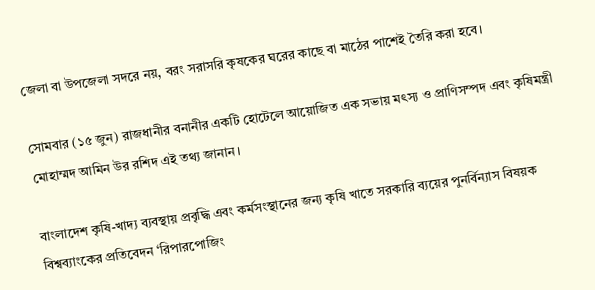জেলা বা উপজেলা সদরে নয়, বরং সরাসরি কৃষকের ঘরের কাছে বা মাঠের পাশেই তৈরি করা হবে।

সোমবার (১৫ জুন) রাজধানীর বনানীর একটি হোটেলে আয়োজিত এক সভায় মৎস্য ও প্রাণিসম্পদ এবং কৃষিমন্ত্রী মোহাম্মদ আমিন উর রশিদ এই তথ্য জানান।

বাংলাদেশ কৃষি-খাদ্য ব্যবস্থায় প্রবৃদ্ধি এবং কর্মসংস্থানের জন্য কৃষি খাতে সরকারি ব্যয়ের পুনর্বিন্যাস বিষয়ক বিশ্বব্যাংকের প্রতিবেদন ‘রিপারপোজিং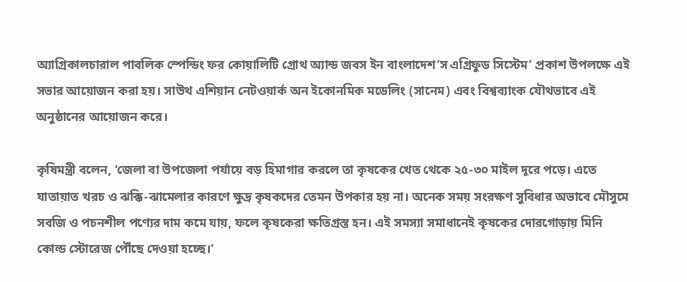অ্যাগ্রিকালচারাল পাবলিক স্পেন্ডিং ফর কোয়ালিটি গ্রোথ অ্যান্ড জবস ইন বাংলাদেশ’স এগ্রিফুড সিস্টেম’ প্রকাশ উপলক্ষে এই সভার আয়োজন করা হয়। সাউথ এশিয়ান নেটওয়ার্ক অন ইকোনমিক মডেলিং (সানেম) এবং বিশ্বব্যাংক যৌথভাবে এই অনুষ্ঠানের আয়োজন করে।

কৃষিমন্ত্রী বলেন, ‘জেলা বা উপজেলা পর্যায়ে বড় হিমাগার করলে তা কৃষকের খেত থেকে ২৫-৩০ মাইল দূরে পড়ে। এতে যাতায়াত খরচ ও ঝক্কি-ঝামেলার কারণে ক্ষুদ্র কৃষকদের তেমন উপকার হয় না। অনেক সময় সংরক্ষণ সুবিধার অভাবে মৌসুমে সবজি ও পচনশীল পণ্যের দাম কমে যায়, ফলে কৃষকেরা ক্ষতিগ্রস্ত হন। এই সমস্যা সমাধানেই কৃষকের দোরগোড়ায় মিনি কোল্ড স্টোরেজ পৌঁছে দেওয়া হচ্ছে।’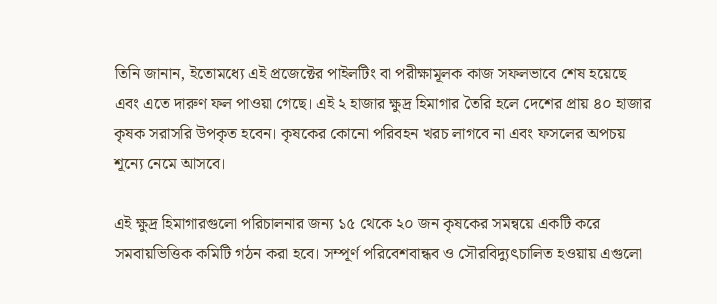তিনি জানান, ইতোমধ্যে এই প্রজেক্টের পাইলটিং বা পরীক্ষামূলক কাজ সফলভাবে শেষ হয়েছে এবং এতে দারুণ ফল পাওয়া গেছে। এই ২ হাজার ক্ষুদ্র হিমাগার তৈরি হলে দেশের প্রায় ৪০ হাজার কৃষক সরাসরি উপকৃত হবেন। কৃষকের কোনো পরিবহন খরচ লাগবে না এবং ফসলের অপচয় শূন্যে নেমে আসবে।

এই ক্ষুদ্র হিমাগারগুলো পরিচালনার জন্য ১৫ থেকে ২০ জন কৃষকের সমন্বয়ে একটি করে সমবায়ভিত্তিক কমিটি গঠন করা হবে। সম্পূর্ণ পরিবেশবান্ধব ও সৌরবিদ্যুৎচালিত হওয়ায় এগুলো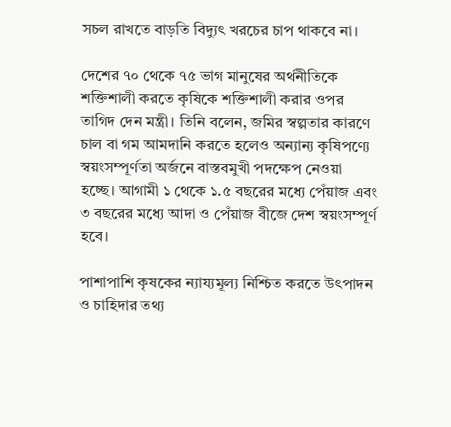সচল রাখতে বাড়তি বিদ্যুৎ খরচের চাপ থাকবে না।

দেশের ৭০ থেকে ৭৫ ভাগ মানুষের অর্থনীতিকে শক্তিশালী করতে কৃষিকে শক্তিশালী করার ওপর তাগিদ দেন মন্ত্রী। তিনি বলেন, জমির স্বল্পতার কারণে চাল বা গম আমদানি করতে হলেও অন্যান্য কৃষিপণ্যে স্বয়ংসম্পূর্ণতা অর্জনে বাস্তবমুখী পদক্ষেপ নেওয়া হচ্ছে। আগামী ১ থেকে ১.৫ বছরের মধ্যে পেঁয়াজ এবং ৩ বছরের মধ্যে আদা ও পেঁয়াজ বীজে দেশ স্বয়ংসম্পূর্ণ হবে।

পাশাপাশি কৃষকের ন্যায্যমূল্য নিশ্চিত করতে উৎপাদন ও চাহিদার তথ্য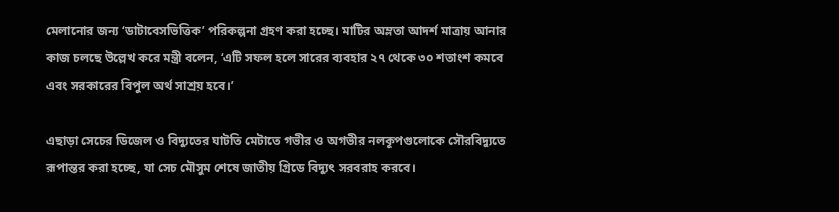মেলানোর জন্য ‘ডাটাবেসভিত্তিক’ পরিকল্পনা গ্রহণ করা হচ্ছে। মাটির অম্লতা আদর্শ মাত্রায় আনার কাজ চলছে উল্লেখ করে মন্ত্রী বলেন, ‘এটি সফল হলে সারের ব্যবহার ২৭ থেকে ৩০ শতাংশ কমবে এবং সরকারের বিপুল অর্থ সাশ্রয় হবে।’

এছাড়া সেচের ডিজেল ও বিদ্যুতের ঘাটতি মেটাতে গভীর ও অগভীর নলকূপগুলোকে সৌরবিদ্যুতে রূপান্তর করা হচ্ছে, যা সেচ মৌসুম শেষে জাতীয় গ্রিডে বিদ্যুৎ সরবরাহ করবে।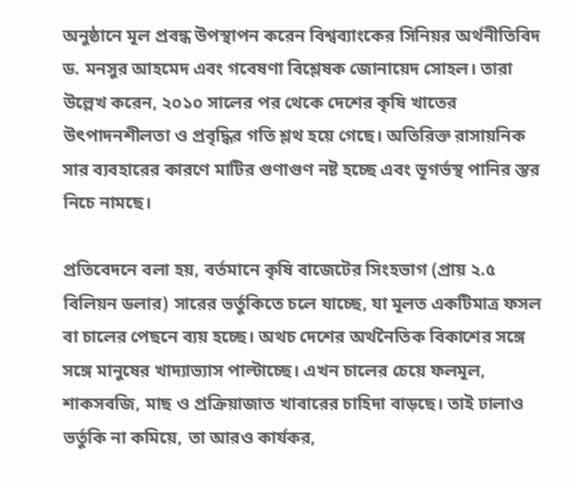অনুষ্ঠানে মূল প্রবন্ধ উপস্থাপন করেন বিশ্বব্যাংকের সিনিয়র অর্থনীতিবিদ ড. মনসুর আহমেদ এবং গবেষণা বিশ্লেষক জোনায়েদ সোহল। তারা উল্লেখ করেন, ২০১০ সালের পর থেকে দেশের কৃষি খাতের উৎপাদনশীলতা ও প্রবৃদ্ধির গতি শ্লথ হয়ে গেছে। অতিরিক্ত রাসায়নিক সার ব্যবহারের কারণে মাটির গুণাগুণ নষ্ট হচ্ছে এবং ভূগর্ভস্থ পানির স্তর নিচে নামছে।

প্রতিবেদনে বলা হয়, বর্তমানে কৃষি বাজেটের সিংহভাগ (প্রায় ২.৫ বিলিয়ন ডলার) সারের ভর্তুকিতে চলে যাচ্ছে, যা মূলত একটিমাত্র ফসল বা চালের পেছনে ব্যয় হচ্ছে। অথচ দেশের অর্থনৈতিক বিকাশের সঙ্গে সঙ্গে মানুষের খাদ্যাভ্যাস পাল্টাচ্ছে। এখন চালের চেয়ে ফলমূল, শাকসবজি, মাছ ও প্রক্রিয়াজাত খাবারের চাহিদা বাড়ছে। তাই ঢালাও ভর্তুকি না কমিয়ে, তা আরও কার্যকর,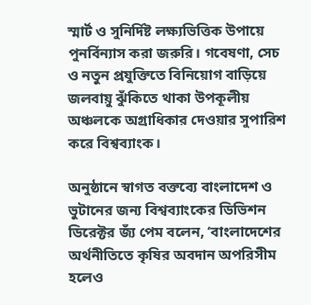স্মার্ট ও সুনির্দিষ্ট লক্ষ্যভিত্তিক উপায়ে পুনর্বিন্যাস করা জরুরি। গবেষণা, সেচ ও নতুন প্রযুক্তিতে বিনিয়োগ বাড়িয়ে জলবায়ু ঝুঁকিতে থাকা উপকূলীয় অঞ্চলকে অগ্রাধিকার দেওয়ার সুপারিশ করে বিশ্বব্যাংক।

অনুষ্ঠানে স্বাগত বক্তব্যে বাংলাদেশ ও ভুটানের জন্য বিশ্বব্যাংকের ডিভিশন ডিরেক্টর জ্যঁ পেম বলেন, ‘বাংলাদেশের অর্থনীতিতে কৃষির অবদান অপরিসীম হলেও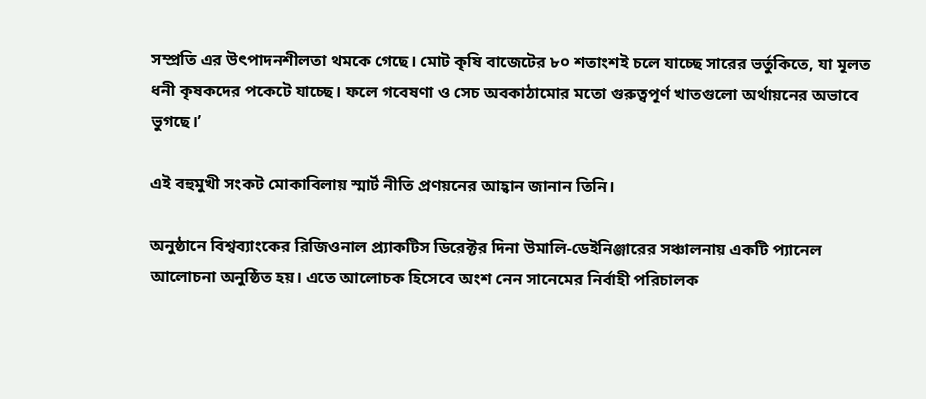সম্প্রতি এর উৎপাদনশীলতা থমকে গেছে। মোট কৃষি বাজেটের ৮০ শতাংশই চলে যাচ্ছে সারের ভর্তুকিতে, যা মূলত ধনী কৃষকদের পকেটে যাচ্ছে। ফলে গবেষণা ও সেচ অবকাঠামোর মতো গুরুত্বপূর্ণ খাতগুলো অর্থায়নের অভাবে ভুগছে।’

এই বহুমুখী সংকট মোকাবিলায় স্মার্ট নীতি প্রণয়নের আহ্বান জানান তিনি।

অনুষ্ঠানে বিশ্বব্যাংকের রিজিওনাল প্র্যাকটিস ডিরেক্টর দিনা উমালি-ডেইনিঞ্জারের সঞ্চালনায় একটি প্যানেল আলোচনা অনুষ্ঠিত হয়। এতে আলোচক হিসেবে অংশ নেন সানেমের নির্বাহী পরিচালক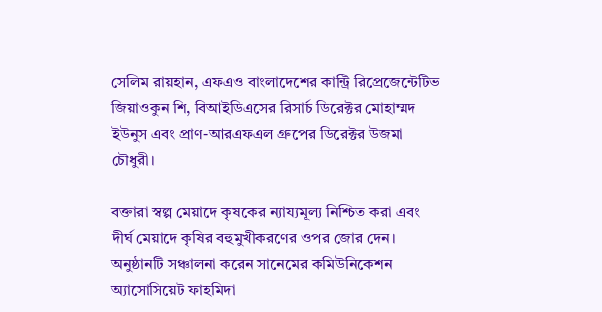সেলিম রায়হান, এফএও বাংলাদেশের কান্ট্রি রিপ্রেজেন্টেটিভ জিয়াওকুন শি, বিআইডিএসের রিসার্চ ডিরেক্টর মোহাম্মদ ইউনুস এবং প্রাণ-আরএফএল গ্রুপের ডিরেক্টর উজমা চৌধুরী।

বক্তারা স্বল্প মেয়াদে কৃষকের ন্যায্যমূল্য নিশ্চিত করা এবং দীর্ঘ মেয়াদে কৃষির বহুমুখীকরণের ওপর জোর দেন। অনুষ্ঠানটি সঞ্চালনা করেন সানেমের কমিউনিকেশন অ্যাসোসিয়েট ফাহমিদা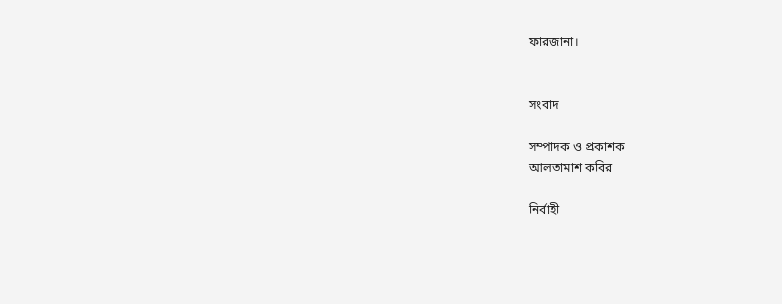ফারজানা।


সংবাদ

সম্পাদক ও প্রকাশক
আলতামাশ কবির

নির্বাহী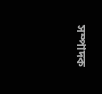সম্পাদক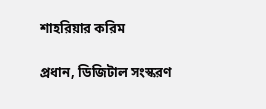শাহরিয়ার করিম

প্রধান, ডিজিটাল সংস্করণ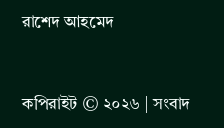রাশেদ আহমেদ


কপিরাইট © ২০২৬ | সংবাদ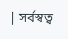| সর্বস্বত্ব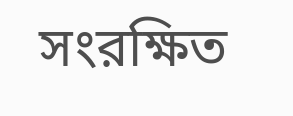সংরক্ষিত